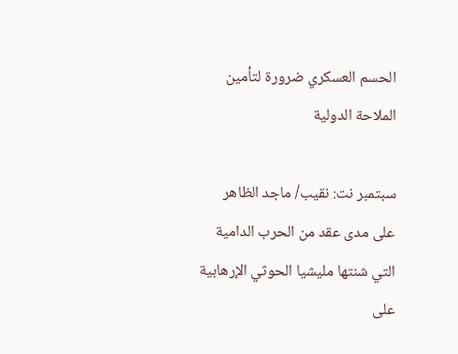الحسم العسكري ضرورة لتأمين الملاحة الدولية

سبتمبر نت: نقيب/ ماجد الظاهر
على مدى عقد من الحرب الدامية التي شنتها مليشيا الحوثي الإرهابية على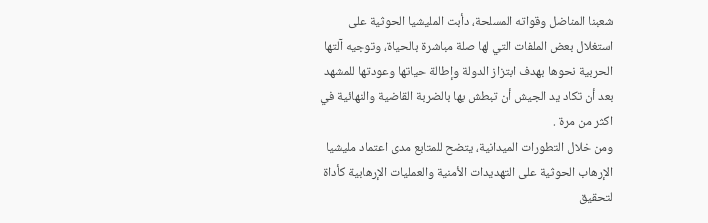شعبنا المناضل وقواته المسلحة، دأبت المليشيا الحوثية على استغلال بعض الملفات التي لها صلة مباشرة بالحياة، وتوجيه آلتها الحربية نحوها بهدف ابتزاز الدولة وإطالة حياتها وعودتها للمشهد بعد أن تكاد يد الجيش أن تبطش بها بالضربة القاضية والنهائية في اكثر من مرة .
ومن خلال التطورات الميدانية، يتضح للمتابع مدى اعتماد مليشيا الإرهاب الحوثية على التهديدات الأمنية والعمليات الإرهابية كأداة لتحقيق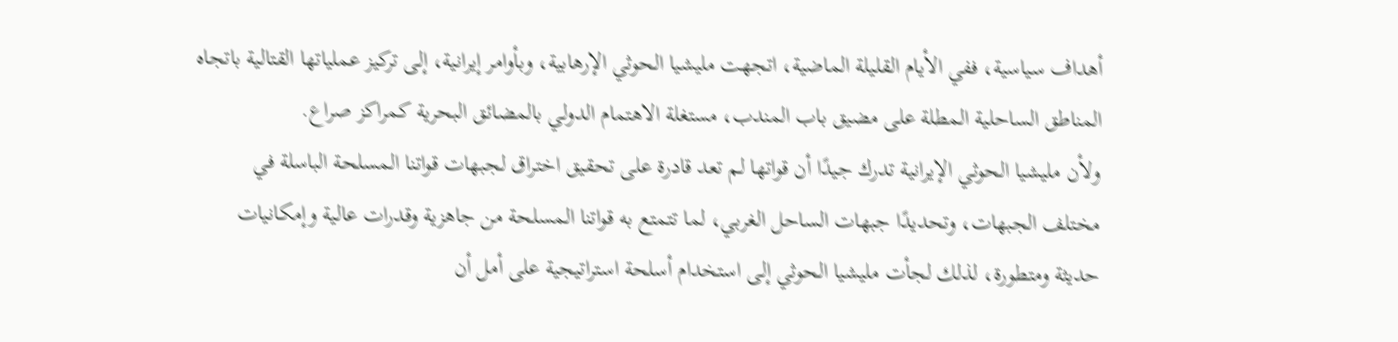أهداف سياسية، ففي الأيام القليلة الماضية، اتجهت مليشيا الحوثي الإرهابية، وبأوامر إيرانية، إلى تركيز عملياتها القتالية باتجاه المناطق الساحلية المطلة على مضيق باب المندب، مستغلة الاهتمام الدولي بالمضائق البحرية كمراكز صراع.
ولأن مليشيا الحوثي الإيرانية تدرك جيدًا أن قواتها لم تعد قادرة على تحقيق اختراق لجبهات قواتنا المسلحة الباسلة في مختلف الجبهات، وتحديدًا جبهات الساحل الغربي، لما تتمتع به قواتنا المسلحة من جاهزية وقدرات عالية وإمكانيات حديثة ومتطورة، لذلك لجأت مليشيا الحوثي إلى استخدام أسلحة استراتيجية على أمل أن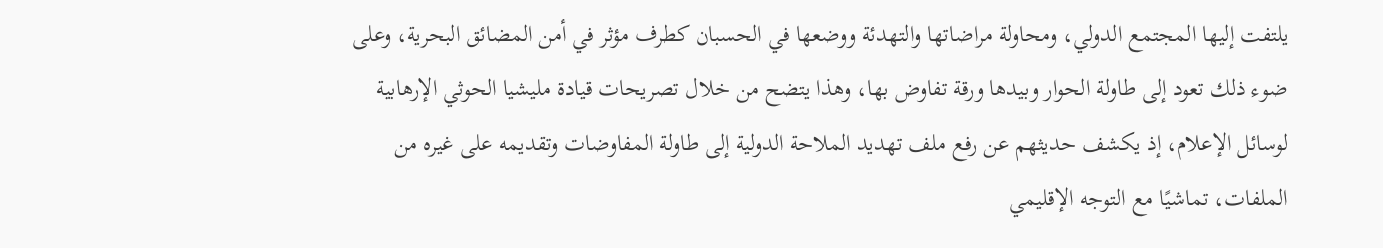يلتفت إليها المجتمع الدولي، ومحاولة مراضاتها والتهدئة ووضعها في الحسبان كطرف مؤثر في أمن المضائق البحرية، وعلى ضوء ذلك تعود إلى طاولة الحوار وبيدها ورقة تفاوض بها، وهذا يتضح من خلال تصريحات قيادة مليشيا الحوثي الإرهابية لوسائل الإعلام، إذ يكشف حديثهم عن رفع ملف تهديد الملاحة الدولية إلى طاولة المفاوضات وتقديمه على غيره من الملفات، تماشيًا مع التوجه الإقليمي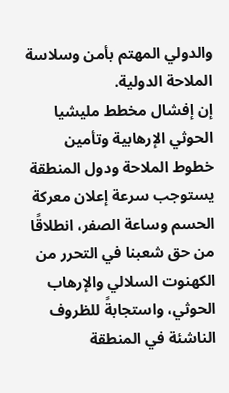والدولي المهتم بأمن وسلاسة الملاحة الدولية.
إن إفشال مخطط مليشيا الحوثي الإرهابية وتأمين خطوط الملاحة ودول المنطقة يستوجب سرعة إعلان معركة الحسم وساعة الصفر، انطلاقًا من حق شعبنا في التحرر من الكهنوت السلالي والإرهاب الحوثي، واستجابةً للظروف الناشئة في المنطقة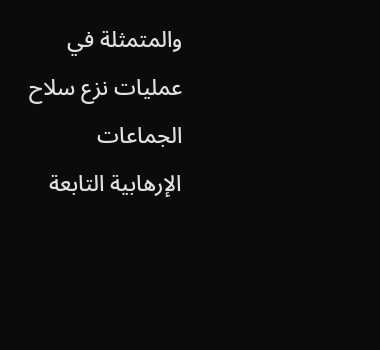والمتمثلة في عمليات نزع سلاح الجماعات الإرهابية التابعة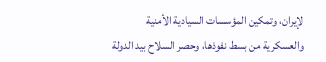لإيران، وتمكين المؤسسات السيادية الأمنية والعسكرية من بسط نفوذها، وحصر السلاح بيد الدولة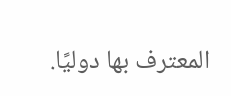المعترف بها دوليًا.